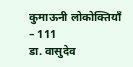कुमाऊनी लोकोक्तियाँ – 111
डा. वासुदेव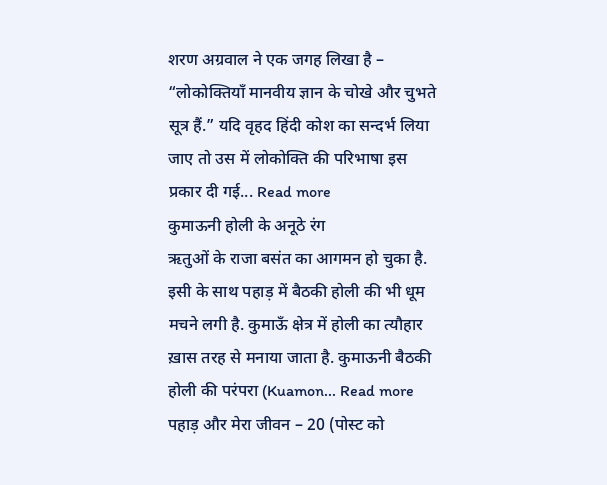शरण अग्रवाल ने एक जगह लिखा है – “लोकोक्तियाँ मानवीय ज्ञान के चोखे और चुभते सूत्र हैं.” यदि वृहद हिंदी कोश का सन्दर्भ लिया जाए तो उस में लोकोक्ति की परिभाषा इस प्रकार दी गई... Read more
कुमाऊनी होली के अनूठे रंग
ऋतुओं के राजा बसंत का आगमन हो चुका है. इसी के साथ पहाड़ में बैठकी होली की भी धूम मचने लगी है. कुमाऊँ क्षेत्र में होली का त्यौहार ख़ास तरह से मनाया जाता है. कुमाऊनी बैठकी होली की परंपरा (Kuamon... Read more
पहाड़ और मेरा जीवन – 20 (पोस्ट को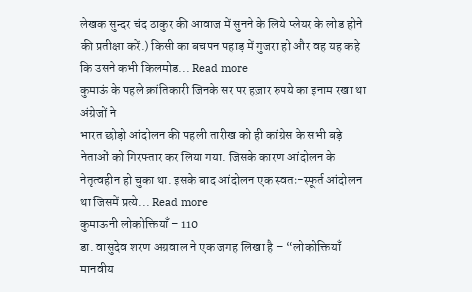लेखक सुन्दर चंद ठाकुर की आवाज में सुनने के लिये प्लेयर के लोड होने की प्रतीक्षा करें.) किसी का बचपन पहाड़ में गुजरा हो और वह यह कहे कि उसने कभी किलमोड... Read more
कुमाऊं के पहले क्रांतिकारी जिनके सर पर हज़ार रुपये का इनाम रखा था अंग्रेजों ने
भारत छोड़ो आंदोलन की पहली तारीख को ही कांग्रेस के सभी बड़े नेताओं को गिरफ्तार कर लिया गया. जिसके कारण आंदोलन के नेतृत्वहीन हो चुका था. इसके बाद आंदोलन एक स्वतः-स्फूर्त आंदोलन था जिसमें प्रत्ये... Read more
कुमाऊनी लोकोक्तियाँ – 110
डा. वासुदेव शरण अग्रवाल ने एक जगह लिखा है – “लोकोक्तियाँ मानवीय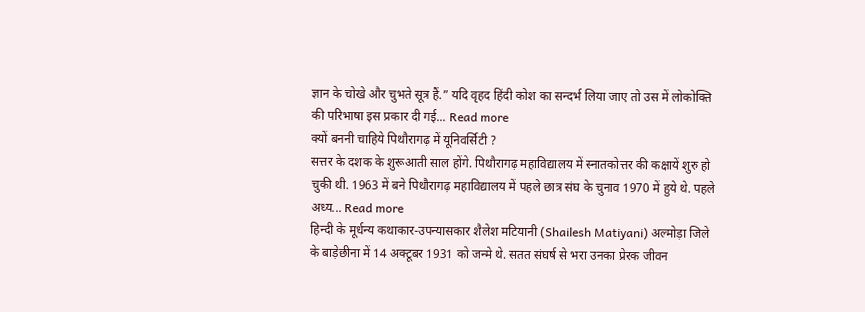ज्ञान के चोखे और चुभते सूत्र हैं.” यदि वृहद हिंदी कोश का सन्दर्भ लिया जाए तो उस में लोकोक्ति की परिभाषा इस प्रकार दी गई... Read more
क्यों बननी चाहिये पिथौरागढ़ में यूनिवर्सिटी ?
सत्तर के दशक के शुरूआती साल होंगे. पिथौरागढ़ महाविद्यालय में स्नातकोत्तर की कक्षायें शुरु हो चुकी थी. 1963 में बने पिथौरागढ़ महाविद्यालय में पहले छात्र संघ के चुनाव 1970 में हुये थे. पहले अध्य... Read more
हिन्दी के मूर्धन्य कथाकार-उपन्यासकार शैलेश मटियानी (Shailesh Matiyani) अल्मोड़ा जिले के बाड़ेछीना में 14 अक्टूबर 1931 को जन्मे थे. सतत संघर्ष से भरा उनका प्रेरक जीवन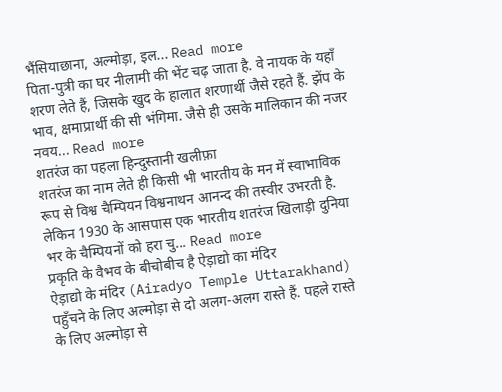भैंसियाछाना, अल्मोड़ा, इल... Read more
पिता-पुत्री का घर नीलामी की भेंट चढ़ जाता है. वे नायक के यहाँ शरण लेते हैं, जिसके खुद के हालात शरणार्थी जैसे रहते हैं. झेंप के भाव, क्षमाप्रार्थी की सी भंगिमा. जैसे ही उसके मालिकान की नजर नवय... Read more
शतरंज का पहला हिन्दुस्तानी खलीफ़ा
शतरंज का नाम लेते ही किसी भी भारतीय के मन में स्वाभाविक रूप से विश्व चैम्पियन विश्वनाथन आनन्द की तस्वीर उभरती है. लेकिन 1930 के आसपास एक भारतीय शतरंज खिलाड़ी दुनिया भर के चैम्पियनों को हरा चु... Read more
प्रकृति के वैभव के बीचोबीच है ऐड़ाद्यो का मंदिर
ऐड़ाद्यो के मंदिर (Airadyo Temple Uttarakhand) पहुँचने के लिए अल्मोड़ा से दो अलग-अलग रास्ते हैं. पहले रास्ते के लिए अल्मोड़ा से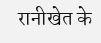रानीखेत के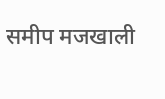समीप मजखाली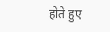होते हुए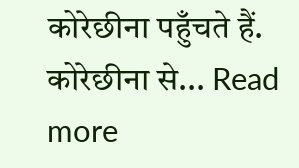कोरेछीना पहुँचते हैं. कोरेछीना से... Read more